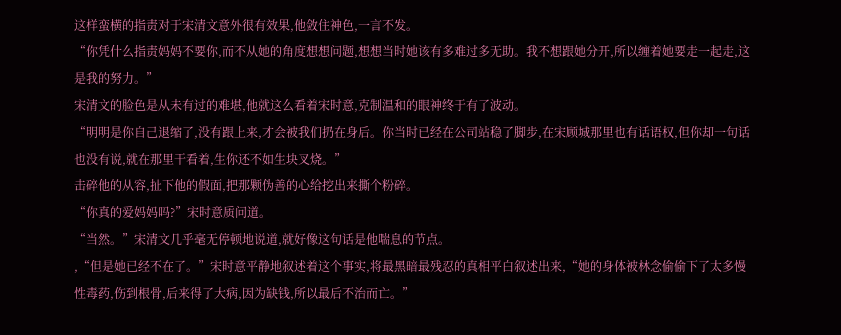这样蛮横的指责对于宋清文意外很有效果,他敛住神色,一言不发。
“你凭什么指责妈妈不要你,而不从她的角度想想问题,想想当时她该有多难过多无助。我不想跟她分开,所以缠着她要走一起走,这是我的努力。”
宋清文的脸色是从未有过的难堪,他就这么看着宋时意,克制温和的眼神终于有了波动。
“明明是你自己退缩了,没有跟上来,才会被我们扔在身后。你当时已经在公司站稳了脚步,在宋顾城那里也有话语权,但你却一句话也没有说,就在那里干看着,生你还不如生块叉烧。”
击碎他的从容,扯下他的假面,把那颗伪善的心给挖出来撕个粉碎。
“你真的爱妈妈吗?”宋时意质问道。
“当然。”宋清文几乎毫无停顿地说道,就好像这句话是他喘息的节点。
,“但是她已经不在了。”宋时意平静地叙述着这个事实,将最黑暗最残忍的真相平白叙述出来,“她的身体被林念偷偷下了太多慢性毒药,伤到根骨,后来得了大病,因为缺钱,所以最后不治而亡。”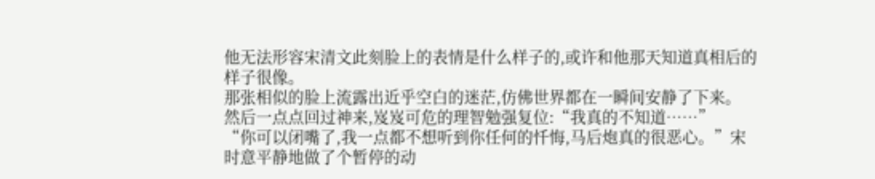他无法形容宋清文此刻脸上的表情是什么样子的,或许和他那天知道真相后的样子很像。
那张相似的脸上流露出近乎空白的迷茫,仿佛世界都在一瞬间安静了下来。
然后一点点回过神来,岌岌可危的理智勉强复位:“我真的不知道……”
“你可以闭嘴了,我一点都不想听到你任何的忏悔,马后炮真的很恶心。”宋时意平静地做了个暂停的动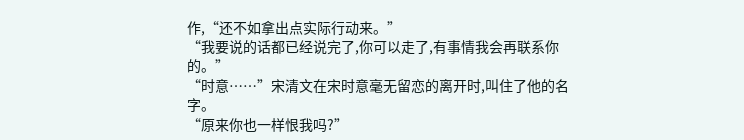作,“还不如拿出点实际行动来。”
“我要说的话都已经说完了,你可以走了,有事情我会再联系你的。”
“时意……”宋清文在宋时意毫无留恋的离开时,叫住了他的名字。
“原来你也一样恨我吗?”